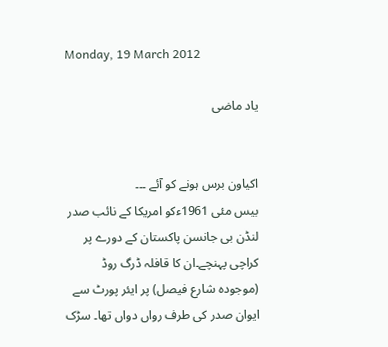Monday, 19 March 2012

یاد ماضی


اکیاون برس ہونے کو آئے ۔۔۔
بیس مئی 1961ءکو امریکا کے نائب صدر لنڈن بی جانسن پاکستان کے دورے پر کراچی پہنچے۔ان کا قافلہ ڈرگ روڈ (موجودہ شارع فیصل) پر ایئر پورٹ سے ایوان صدر کی طرف رواں دواں تھا۔ سڑک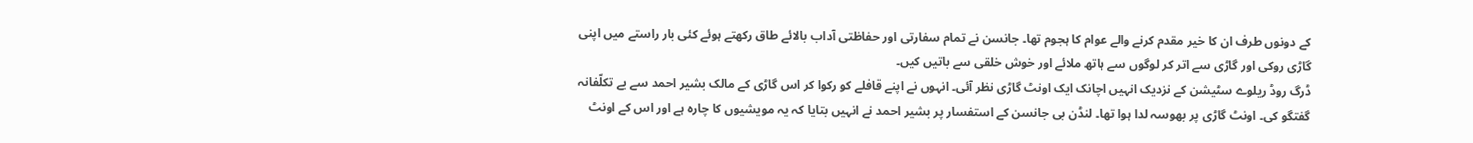کے دونوں طرف ان کا خیر مقدم کرنے والے عوام کا ہجوم تھا۔ جانسن نے تمام سفارتی اور حفاظتی آداب بالائے طاق رکھتے ہوئے کئی بار راستے میں اپنی گاڑی روکی اور گاڑی سے اتر کر لوگوں سے ہاتھ ملائے اور خوش خلقی سے باتیں کیں۔
ڈرگ روڈ ریلوے سٹیشن کے نزدیک انہیں اچانک ایک اونٹ گاڑی نظر آئی۔ انہوں نے اپنے قافلے کو رکوا کر اس گاڑی کے مالک بشیر احمد سے بے تکلّفانہ گفتگو کی۔ اونٹ گاڑی پر بھوسہ لدا ہوا تھا۔ لنڈن بی جانسن کے استفسار پر بشیر احمد نے انہیں بتایا کہ یہ مویشیوں کا چارہ ہے اور اس کے اونٹ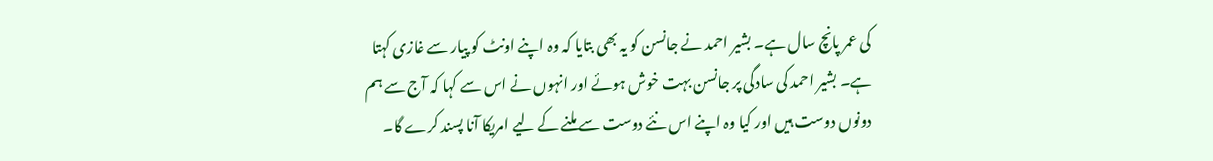کی عمر پانچ سال ہے۔ بشیر احمد نے جانسن کو یہ بھی بتایا کہ وہ اپنے اونٹ کو پیار سے غازی کہتا ہے۔ بشیر احمد کی سادگی پر جانسن بہت خوش ہوئے اور انہوں نے اس سے کہا کہ آج سے ہم دونوں دوست ہیں اور کیا وہ اپنے اس نئے دوست سے ملنے کے لیے امریکا آنا پسند کرے گا۔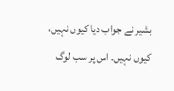بشیر نے جواب دیا کیوں نہیں، کیوں نہیں۔ اس پر سب لوگ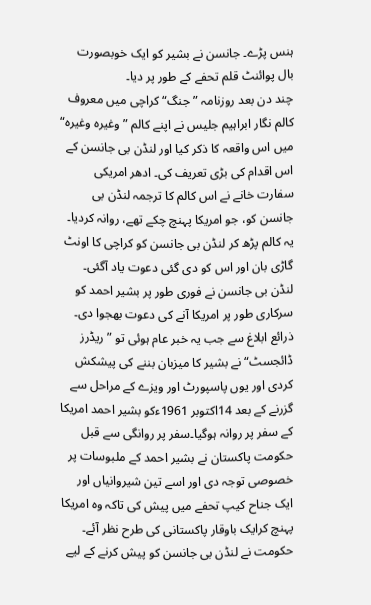ہنس پڑے۔ جانسن نے بشیر کو ایک خوبصورت بال پوائنٹ قلم تحفے کے طور پر دیا۔
چند دن بعد روزنامہ ”جنگ“ کراچی میں معروف کالم نگار ابراہیم جلیس نے اپنے کالم ”وغیرہ وغیرہ“ میں اس واقعہ کا ذکر کیا اور لنڈن بی جانسن کے اس اقدام کی بڑی تعریف کی۔ ادھر امریکی سفارت خانے نے اس کالم کا ترجمہ لنڈن بی جانسن کو، جو امریکا پہنچ چکے تھے، روانہ کردیا۔ یہ کالم پڑھ کر لنڈن بی جانسن کو کراچی کا اونٹ گاڑی بان اور اس کو دی گئی دعوت یاد آگئی۔
لنڈن بی جانسن نے فوری طور پر بشیر احمد کو سرکاری طور پر امریکا آنے کی دعوت بھجوا دی۔ ذرائع ابلاغ سے جب یہ خبر عام ہوئی تو ”ریڈرز ڈائجسٹ“ نے بشیر کا میزبان بننے کی پیشکش کردی اور یوں پاسپورٹ اور ویزے کے مراحل سے گزرنے کے بعد 14اکتوبر 1961ءکو بشیر احمد امریکا کے سفر پر روانہ ہوگیا۔سفر پر روانگی سے قبل حکومت پاکستان نے بشیر احمد کے ملبوسات پر خصوصی توجہ دی اور اسے تین شیروانیاں اور ایک جناح کیپ تحفے میں پیش کی تاکہ وہ امریکا پہنچ کرایک باوقار پاکستانی کی طرح نظر آئے۔ حکومت نے لنڈن بی جانسن کو پیش کرنے کے لیے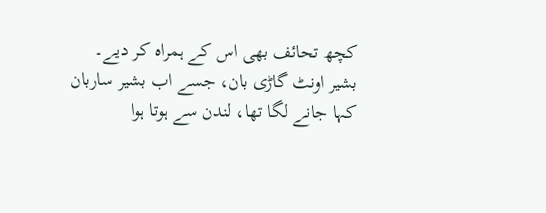کچھ تحائف بھی اس کے ہمراہ کر دیے۔
بشیر اونٹ گاڑی بان، جسے اب بشیر ساربان کہا جانے لگا تھا، لندن سے ہوتا ہوا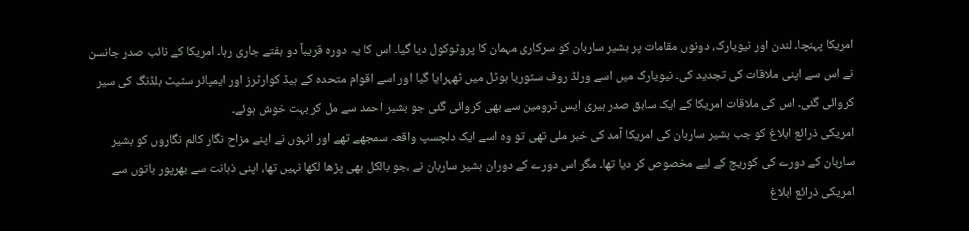امریکا پہنچا۔ لندن اور نیویارک، دونوں مقامات پر بشیر ساربان کو سرکاری مہمان کا پروٹوکول دیا گیا۔ اس کا یہ دورہ قریباً دو ہفتے جاری رہا۔ امریکا کے نائب صدر جانسن نے اس سے اپنی ملاقات کی تجدید کی۔ نیویارک میں اسے ورلڈ روف سٹوریا ہوٹل میں ٹھہرایا گیا اور اسے اقوام متحدہ کے ہیڈ کوارٹرز اور ایمپائر سٹیٹ بلڈنگ کی سیر کروائی گئی۔ اس کی ملاقات امریکا کے ایک سابق صدر ہیری ایس ٹرومین سے بھی کروائی گئی جو بشیر احمد سے مل کر بہت خوش ہوئے۔
امریکی ذرائع ابلاغ کو جب بشیر ساربان کی امریکا آمد کی خبر ملی تھی تو وہ اسے ایک دلچسپ واقعہ سمجھے تھے اور انہوں نے اپنے مزاح نگار کالم نگاروں کو بشیر ساربان کے دورے کی کوریج کے لیے مخصوص کر دیا تھا۔ مگر اس دورے کے دوران بشیر ساربان نے ،جو بالکل بھی پڑھا لکھا نہیں تھا، اپنی ذہانت سے بھرپور باتوں سے امریکی ذرائع ابلاغ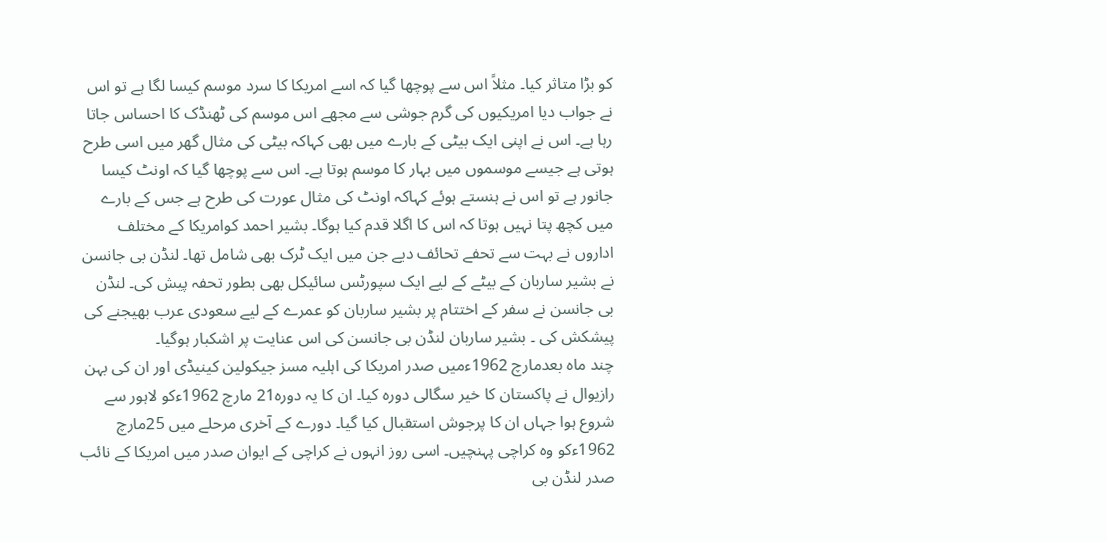کو بڑا متاثر کیا۔ مثلاً اس سے پوچھا گیا کہ اسے امریکا کا سرد موسم کیسا لگا ہے تو اس نے جواب دیا امریکیوں کی گرم جوشی سے مجھے اس موسم کی ٹھنڈک کا احساس جاتا رہا ہے۔ اس نے اپنی ایک بیٹی کے بارے میں بھی کہاکہ بیٹی کی مثال گھر میں اسی طرح ہوتی ہے جیسے موسموں میں بہار کا موسم ہوتا ہے۔ اس سے پوچھا گیا کہ اونٹ کیسا جانور ہے تو اس نے ہنستے ہوئے کہاکہ اونٹ کی مثال عورت کی طرح ہے جس کے بارے میں کچھ پتا نہیں ہوتا کہ اس کا اگلا قدم کیا ہوگا۔ بشیر احمد کوامریکا کے مختلف اداروں نے بہت سے تحفے تحائف دیے جن میں ایک ٹرک بھی شامل تھا۔ لنڈن بی جانسن نے بشیر ساربان کے بیٹے کے لیے ایک سپورٹس سائیکل بھی بطور تحفہ پیش کی۔ لنڈن بی جانسن نے سفر کے اختتام پر بشیر ساربان کو عمرے کے لیے سعودی عرب بھیجنے کی پیشکش کی ۔ بشیر ساربان لنڈن بی جانسن کی اس عنایت پر اشکبار ہوگیا۔
چند ماہ بعدمارچ 1962ءمیں صدر امریکا کی اہلیہ مسز جیکولین کینیڈی اور ان کی بہن رازیوال نے پاکستان کا خیر سگالی دورہ کیا۔ ان کا یہ دورہ21 مارچ 1962ءکو لاہور سے شروع ہوا جہاں ان کا پرجوش استقبال کیا گیا۔ دورے کے آخری مرحلے میں 25مارچ 1962ءکو وہ کراچی پہنچیں۔ اسی روز انہوں نے کراچی کے ایوان صدر میں امریکا کے نائب صدر لنڈن بی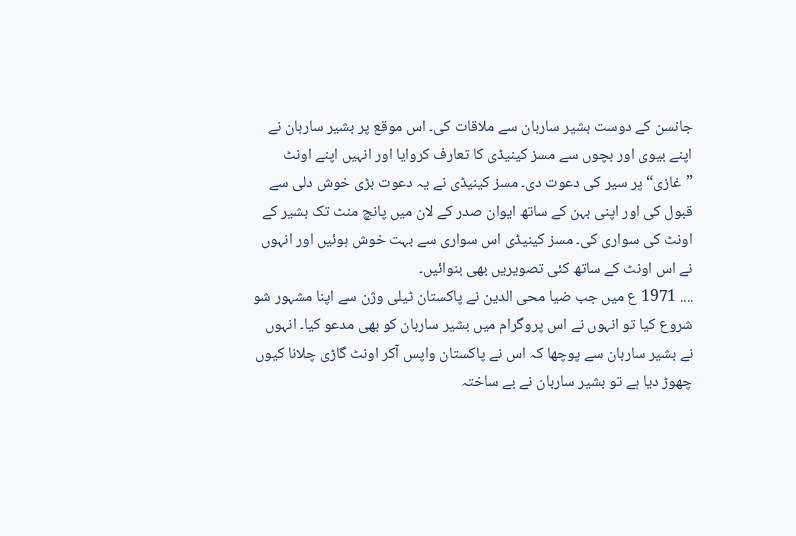جانسن کے دوست بشیر ساربان سے ملاقات کی۔ اس موقع پر بشیر ساربان نے اپنے بیوی اور بچوں سے مسز کینیڈی کا تعارف کروایا اور انہیں اپنے اونٹ ”غازی“ پر سیر کی دعوت دی۔ مسز کینیڈی نے یہ دعوت بڑی خوش دلی سے قبول کی اور اپنی بہن کے ساتھ ایوان صدر کے لان میں پانچ منٹ تک بشیر کے اونٹ کی سواری کی۔ مسز کینیڈی اس سواری سے بہت خوش ہوئیں اور انہوں نے اس اونٹ کے ساتھ کئی تصویریں بھی بنوائیں۔
.... 1971 ع میں جب ضیا محی الدین نے پاکستان ٹیلی وژن سے اپنا مشہور شو شروع کیا تو انہوں نے اس پروگرام میں بشیر ساربان کو بھی مدعو کیا۔ انہوں نے بشیر ساربان سے پوچھا کہ اس نے پاکستان واپس آکر اونٹ گاڑی چلانا کیوں چھوڑ دیا ہے تو بشیر ساربان نے بے ساختہ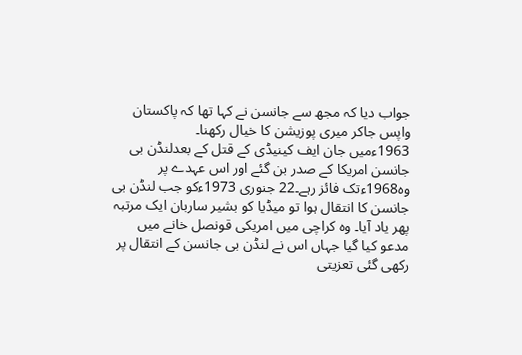جواب دیا کہ مجھ سے جانسن نے کہا تھا کہ پاکستان واپس جاکر میری پوزیشن کا خیال رکھنا۔
1963ءمیں جان ایف کینیڈی کے قتل کے بعدلنڈن بی جانسن امریکا کے صدر بن گئے اور اس عہدے پر وہ1968ءتک فائز رہے۔22 جنوری 1973ءکو جب لنڈن بی جانسن کا انتقال ہوا تو میڈیا کو بشیر ساربان ایک مرتبہ پھر یاد آیا۔ وہ کراچی میں امریکی قونصل خانے میں مدعو کیا گیا جہاں اس نے لنڈن بی جانسن کے انتقال پر رکھی گئی تعزیتی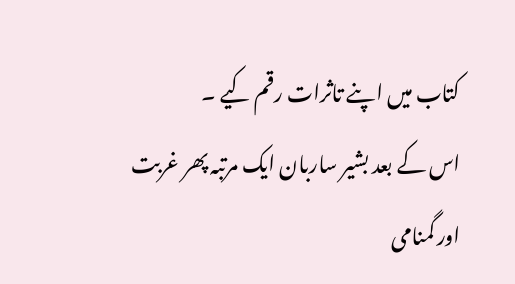کتاب میں اپنے تاثرات رقم کیے ۔
اس کے بعد بشیر ساربان ایک مرتبہ پھر غربت اور گمنامی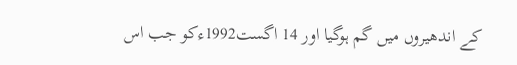کے اندھیروں میں گم ہوگیا اور 14 اگست1992ءکو جب اس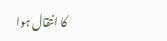کا انتقال ہوا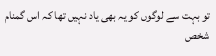تو بہت سے لوگوں کو یہ بھی یاد نہیں تھا کہ اس گمنام شخص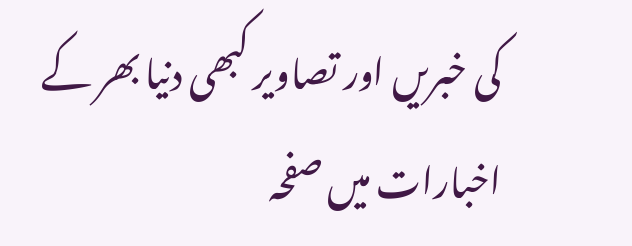کی خبریں اور تصاویر کبھی دنیا بھر کے اخبارات میں صفحہ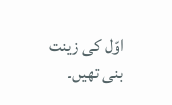اوّل کی زینت بنی تھیں۔